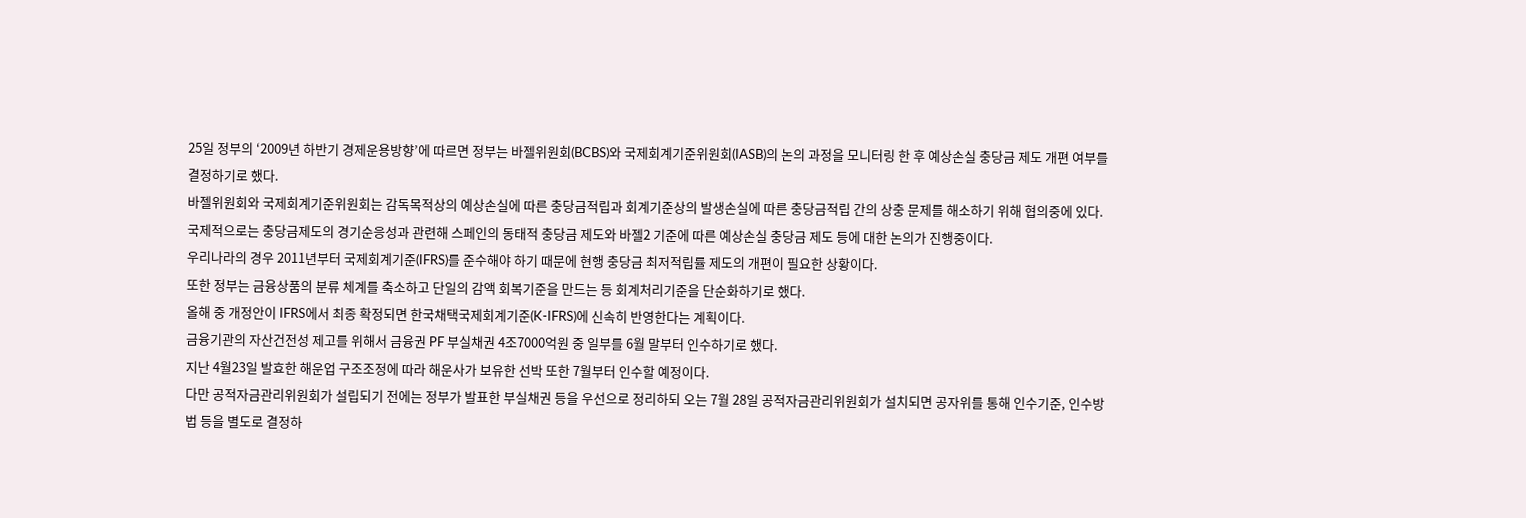25일 정부의 ‘2009년 하반기 경제운용방향’에 따르면 정부는 바젤위원회(BCBS)와 국제회계기준위원회(IASB)의 논의 과정을 모니터링 한 후 예상손실 충당금 제도 개편 여부를 결정하기로 했다.
바젤위원회와 국제회계기준위원회는 감독목적상의 예상손실에 따른 충당금적립과 회계기준상의 발생손실에 따른 충당금적립 간의 상충 문제를 해소하기 위해 협의중에 있다.
국제적으로는 충당금제도의 경기순응성과 관련해 스페인의 동태적 충당금 제도와 바젤2 기준에 따른 예상손실 충당금 제도 등에 대한 논의가 진행중이다.
우리나라의 경우 2011년부터 국제회계기준(IFRS)를 준수해야 하기 때문에 현행 충당금 최저적립률 제도의 개편이 필요한 상황이다.
또한 정부는 금융상품의 분류 체계를 축소하고 단일의 감액 회복기준을 만드는 등 회계처리기준을 단순화하기로 했다.
올해 중 개정안이 IFRS에서 최종 확정되면 한국채택국제회계기준(K-IFRS)에 신속히 반영한다는 계획이다.
금융기관의 자산건전성 제고를 위해서 금융권 PF 부실채권 4조7000억원 중 일부를 6월 말부터 인수하기로 했다.
지난 4월23일 발효한 해운업 구조조정에 따라 해운사가 보유한 선박 또한 7월부터 인수할 예정이다.
다만 공적자금관리위원회가 설립되기 전에는 정부가 발표한 부실채권 등을 우선으로 정리하되 오는 7월 28일 공적자금관리위원회가 설치되면 공자위를 통해 인수기준, 인수방법 등을 별도로 결정하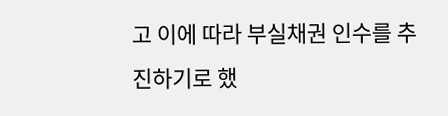고 이에 따라 부실채권 인수를 추진하기로 했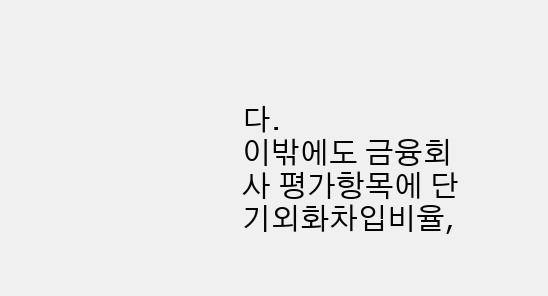다.
이밖에도 금융회사 평가항목에 단기외화차입비율,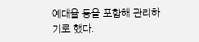예대율 등을 포함해 관리하기로 했다.